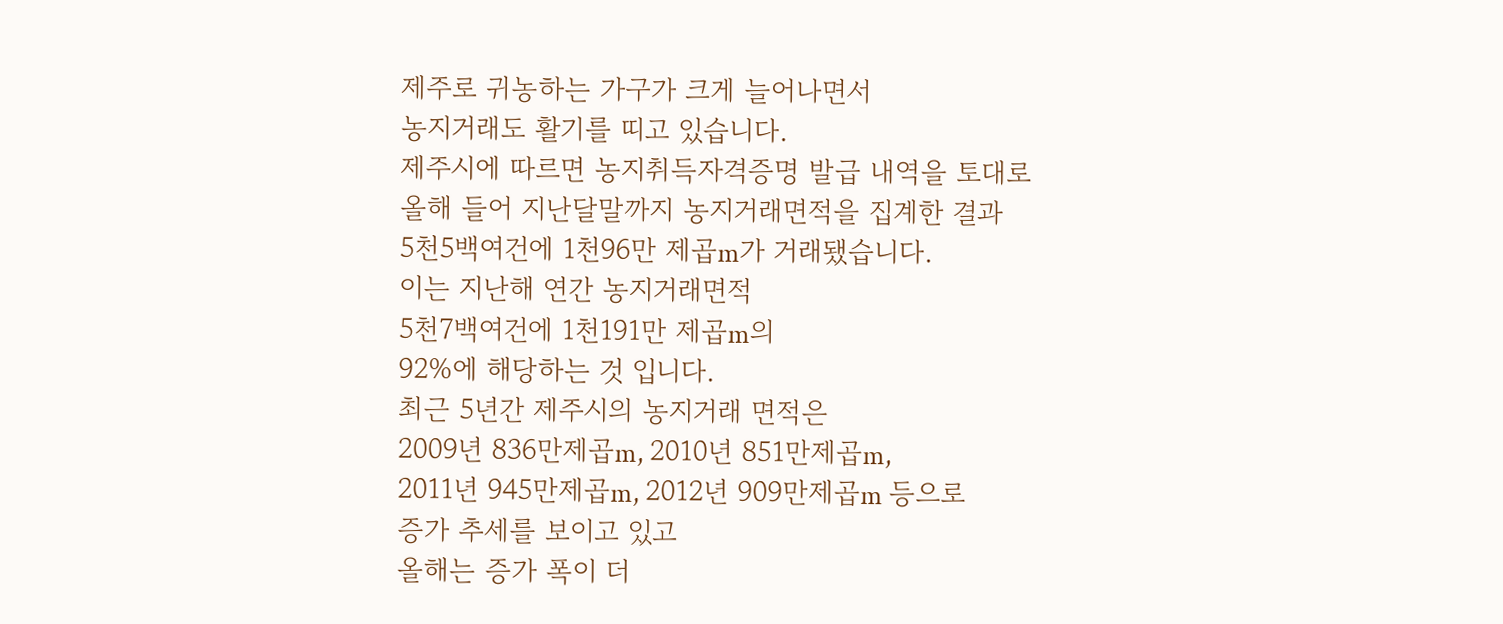제주로 귀농하는 가구가 크게 늘어나면서
농지거래도 활기를 띠고 있습니다.
제주시에 따르면 농지취득자격증명 발급 내역을 토대로
올해 들어 지난달말까지 농지거래면적을 집계한 결과
5천5백여건에 1천96만 제곱m가 거래됐습니다.
이는 지난해 연간 농지거래면적
5천7백여건에 1천191만 제곱m의
92%에 해당하는 것 입니다.
최근 5년간 제주시의 농지거래 면적은
2009년 836만제곱m, 2010년 851만제곱m,
2011년 945만제곱m, 2012년 909만제곱m 등으로
증가 추세를 보이고 있고
올해는 증가 폭이 더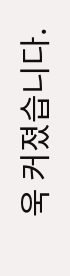욱 커졌습니다.